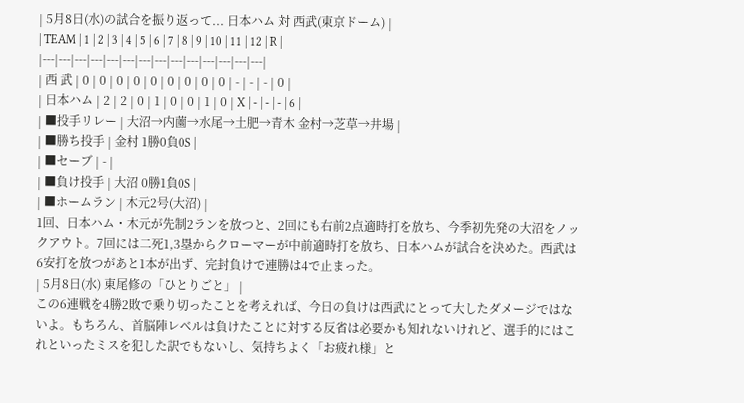| 5月8日(水)の試合を振り返って... 日本ハム 対 西武(東京ドーム) |
| TEAM | 1 | 2 | 3 | 4 | 5 | 6 | 7 | 8 | 9 | 10 | 11 | 12 | R |
|---|---|---|---|---|---|---|---|---|---|---|---|---|---|
| 西 武 | 0 | 0 | 0 | 0 | 0 | 0 | 0 | 0 | 0 | - | - | - | 0 |
| 日本ハム | 2 | 2 | 0 | 1 | 0 | 0 | 1 | 0 | X | - | - | - | 6 |
| ■投手リレー | 大沼→内薗→水尾→土肥→青木 金村→芝草→井場 |
| ■勝ち投手 | 金村 1勝0負0S |
| ■セーブ | - |
| ■負け投手 | 大沼 0勝1負0S |
| ■ホームラン | 木元2号(大沼) |
1回、日本ハム・木元が先制2ランを放つと、2回にも右前2点適時打を放ち、今季初先発の大沼をノックアウト。7回には二死1,3塁からクローマーが中前適時打を放ち、日本ハムが試合を決めた。西武は6安打を放つがあと1本が出ず、完封負けで連勝は4で止まった。
| 5月8日(水) 東尾修の「ひとりごと」 |
この6連戦を4勝2敗で乗り切ったことを考えれば、今日の負けは西武にとって大したダメージではないよ。もちろん、首脳陣レベルは負けたことに対する反省は必要かも知れないけれど、選手的にはこれといったミスを犯した訳でもないし、気持ちよく「お疲れ様」と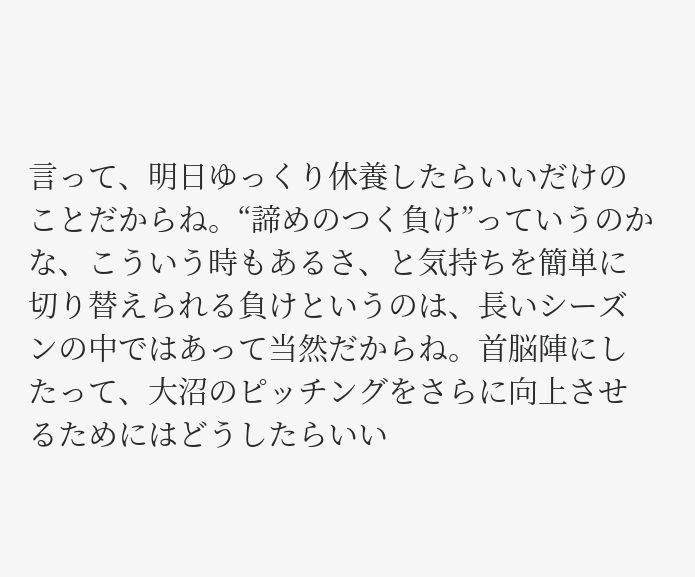言って、明日ゆっくり休養したらいいだけのことだからね。“諦めのつく負け”っていうのかな、こういう時もあるさ、と気持ちを簡単に切り替えられる負けというのは、長いシーズンの中ではあって当然だからね。首脳陣にしたって、大沼のピッチングをさらに向上させるためにはどうしたらいい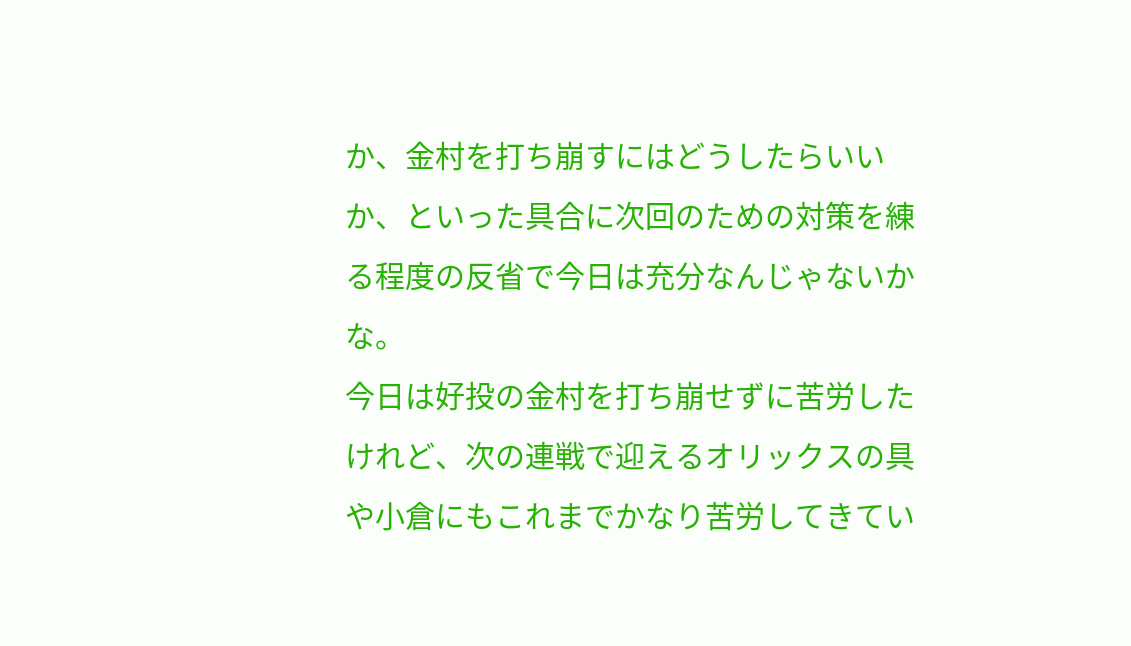か、金村を打ち崩すにはどうしたらいいか、といった具合に次回のための対策を練る程度の反省で今日は充分なんじゃないかな。
今日は好投の金村を打ち崩せずに苦労したけれど、次の連戦で迎えるオリックスの具や小倉にもこれまでかなり苦労してきてい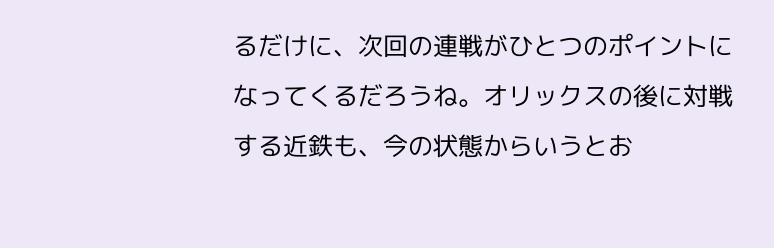るだけに、次回の連戦がひとつのポイントになってくるだろうね。オリックスの後に対戦する近鉄も、今の状態からいうとお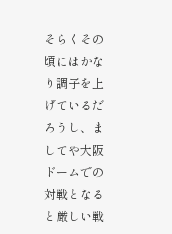そらくその頃にはかなり調子を上げているだろうし、ましてや大阪ドームでの対戦となると厳しい戦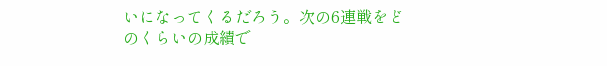いになってくるだろう。次の6連戦をどのくらいの成績で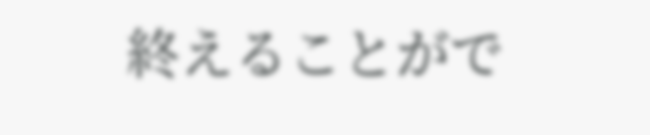終えることがで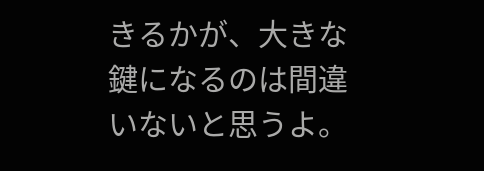きるかが、大きな鍵になるのは間違いないと思うよ。